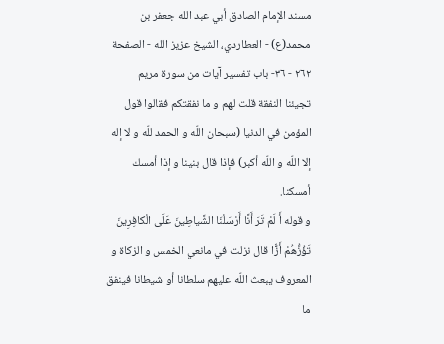مسند الإمام الصادق أبي عبد الله جعفر بن محمد(ع) - العطاردي، الشيخ عزيز الله - الصفحة ٢٦٢ - ٣٦- باب تفسير آيات من سورة مريم
تجيئنا النفقة قلت لهم و ما نفقتكم فقالوا قول المؤمن في الدنيا (سبحان اللّه و الحمد للّه و لا إله إلا اللّه و اللّه أكبر) فإذا قال بنينا و إذا أمسك أمسكنا.
و قوله أَ لَمْ تَرَ أَنَّا أَرْسَلْنَا الشَّياطِينَ عَلَى الْكافِرِينَ تَؤُزُّهُمْ أَزًّا قال نزلت في مانعي الخمس و الزكاة و المعروف يبعث اللّه عليهم سلطانا أو شيطانا فينفق ما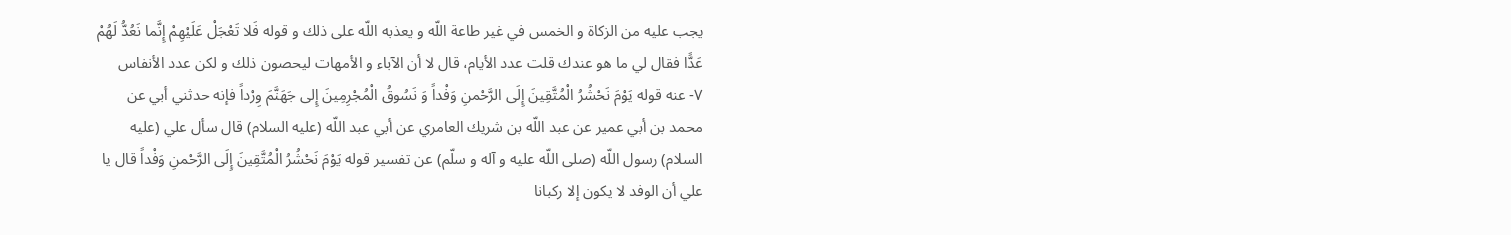يجب عليه من الزكاة و الخمس في غير طاعة اللّه و يعذبه اللّه على ذلك و قوله فَلا تَعْجَلْ عَلَيْهِمْ إِنَّما نَعُدُّ لَهُمْ عَدًّا فقال لي ما هو عندك قلت عدد الأيام، قال لا أن الآباء و الأمهات ليحصون ذلك و لكن عدد الأنفاس
٧- عنه قوله يَوْمَ نَحْشُرُ الْمُتَّقِينَ إِلَى الرَّحْمنِ وَفْداً وَ نَسُوقُ الْمُجْرِمِينَ إِلى جَهَنَّمَ وِرْداً فإنه حدثني أبي عن محمد بن أبي عمير عن عبد اللّه بن شريك العامري عن أبي عبد اللّه (عليه السلام) قال سأل علي (عليه السلام) رسول اللّه (صلى اللّه عليه و آله و سلّم) عن تفسير قوله يَوْمَ نَحْشُرُ الْمُتَّقِينَ إِلَى الرَّحْمنِ وَفْداً قال يا علي أن الوفد لا يكون إلا ركبانا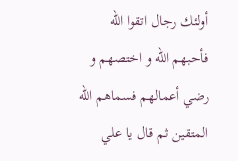أولئك رجال اتقوا اللّه فأحبهم اللّه و اختصهم و رضي أعمالهم فسماهم اللّه المتقين ثم قال يا علي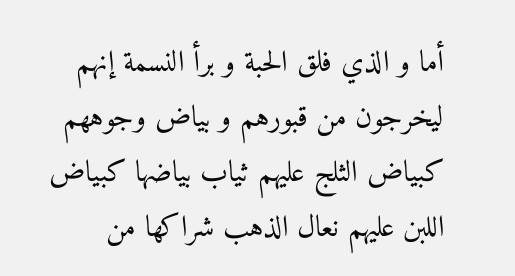أما و الذي فلق الحبة و برأ النسمة إنهم ليخرجون من قبورهم و بياض وجوههم كبياض الثلج عليهم ثياب بياضها كبياض اللبن عليهم نعال الذهب شراكها من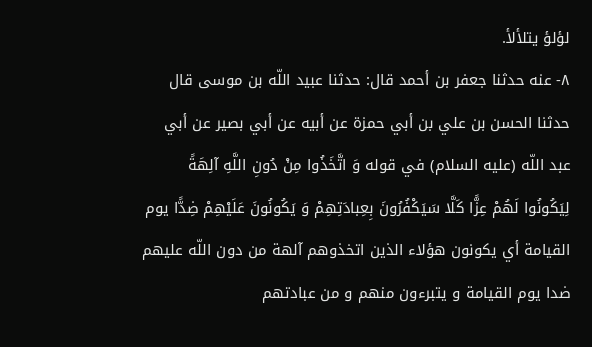لؤلؤ يتلألأ.
٨- عنه حدثنا جعفر بن أحمد قال: حدثنا عبيد اللّه بن موسى قال حدثنا الحسن بن علي بن أبي حمزة عن أبيه عن أبي بصير عن أبي عبد اللّه (عليه السلام) في قوله وَ اتَّخَذُوا مِنْ دُونِ اللَّهِ آلِهَةً لِيَكُونُوا لَهُمْ عِزًّا كَلَّا سَيَكْفُرُونَ بِعِبادَتِهِمْ وَ يَكُونُونَ عَلَيْهِمْ ضِدًّا يوم القيامة أي يكونون هؤلاء الذين اتخذوهم آلهة من دون اللّه عليهم ضدا يوم القيامة و يتبرءون منهم و من عبادتهم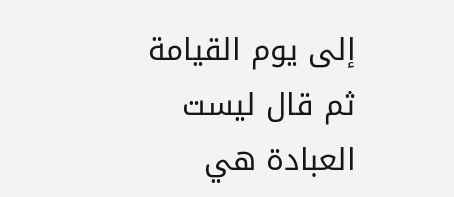إلى يوم القيامة ثم قال ليست العبادة هي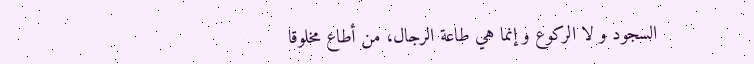السجود و لا الركوع و إنما هي طاعة الرجال، من أطاع مخلوقا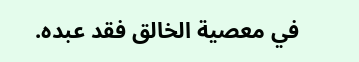في معصية الخالق فقد عبده.